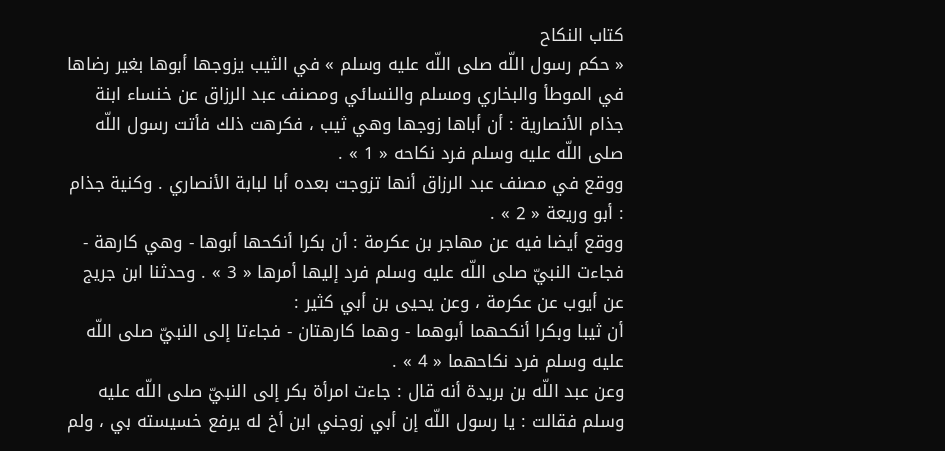كتاب النكاح
« حكم رسول اللّه صلى اللّه عليه وسلم » في الثيب يزوجها أبوها بغير رضاها
في الموطأ والبخاري ومسلم والنسائي ومصنف عبد الرزاق عن خنساء ابنة جذام الأنصارية : أن أباها زوجها وهي ثيب ، فكرهت ذلك فأتت رسول اللّه صلى اللّه عليه وسلم فرد نكاحه « 1 » .
ووقع في مصنف عبد الرزاق أنها تزوجت بعده أبا لبابة الأنصاري . وكنية جذام : أبو وريعة « 2 » .
ووقع أيضا فيه عن مهاجر بن عكرمة : أن بكرا أنكحها أبوها - وهي كارهة - فجاءت النبيّ صلى اللّه عليه وسلم فرد إليها أمرها « 3 » . وحدثنا ابن جريج عن أيوب عن عكرمة ، وعن يحيى بن أبي كثير :
أن ثيبا وبكرا أنكحهما أبوهما - وهما كارهتان - فجاءتا إلى النبيّ صلى اللّه عليه وسلم فرد نكاحهما « 4 » .
وعن عبد اللّه بن بريدة أنه قال : جاءت امرأة بكر إلى النبيّ صلى اللّه عليه وسلم فقالت : يا رسول اللّه إن أبي زوجني ابن أخ له يرفع خسيسته بي ، ولم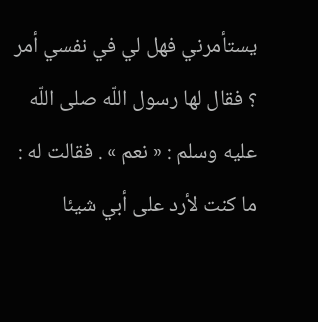يستأمرني فهل لي في نفسي أمر ؟ فقال لها رسول اللّه صلى اللّه عليه وسلم : « نعم » . فقالت له : ما كنت لأرد على أبي شيئا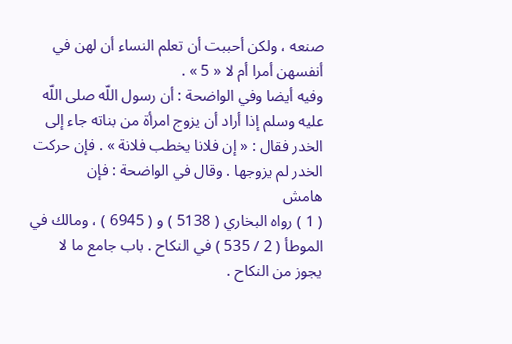صنعه ، ولكن أحببت أن تعلم النساء أن لهن في أنفسهن أمرا أم لا « 5 » .
وفيه أيضا وفي الواضحة : أن رسول اللّه صلى اللّه عليه وسلم إذا أراد أن يزوج امرأة من بناته جاء إلى الخدر فقال : « إن فلانا يخطب فلانة » . فإن حركت الخدر لم يزوجها . وقال في الواضحة : فإن
هامش
( 1 ) رواه البخاري ( 5138 ) و ( 6945 ) ، ومالك في الموطأ ( 2 / 535 ) في النكاح . باب جامع ما لا يجوز من النكاح .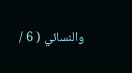والنسائي ( 6 /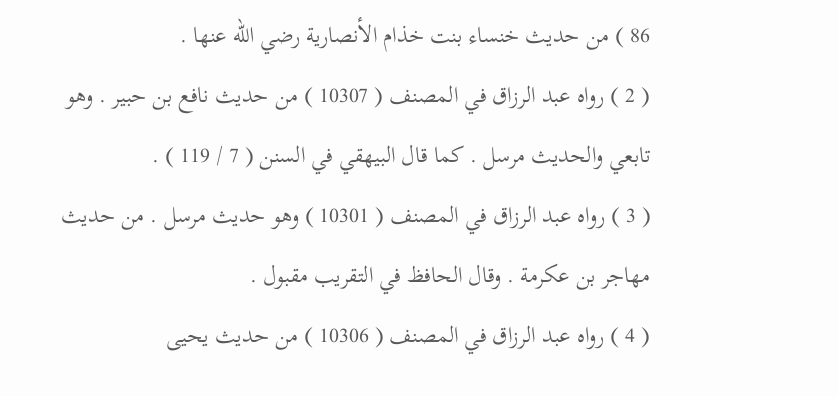86 ) من حديث خنساء بنت خذام الأنصارية رضي الله عنها .
( 2 ) رواه عبد الرزاق في المصنف ( 10307 ) من حديث نافع بن حبير . وهو تابعي والحديث مرسل . كما قال البيهقي في السنن ( 7 / 119 ) .
( 3 ) رواه عبد الرزاق في المصنف ( 10301 ) وهو حديث مرسل . من حديث مهاجر بن عكرمة . وقال الحافظ في التقريب مقبول .
( 4 ) رواه عبد الرزاق في المصنف ( 10306 ) من حديث يحيى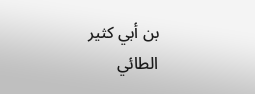بن أبي كثير الطائي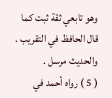وهو تابعي ثقة ثبت كما قال الحافظ في التقريب . والحديث مرسل .
( 5 ) رواه أحمد في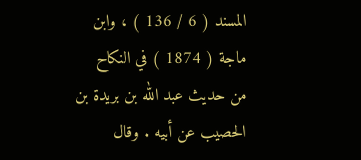المسند ( 6 / 136 ) ، وابن ماجة ( 1874 ) في النكاح من حديث عبد الله بن بريدة بن الحصيب عن أبيه . وقال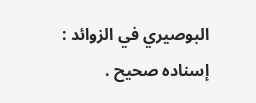البوصيري في الزوائد : إسناده صحيح .